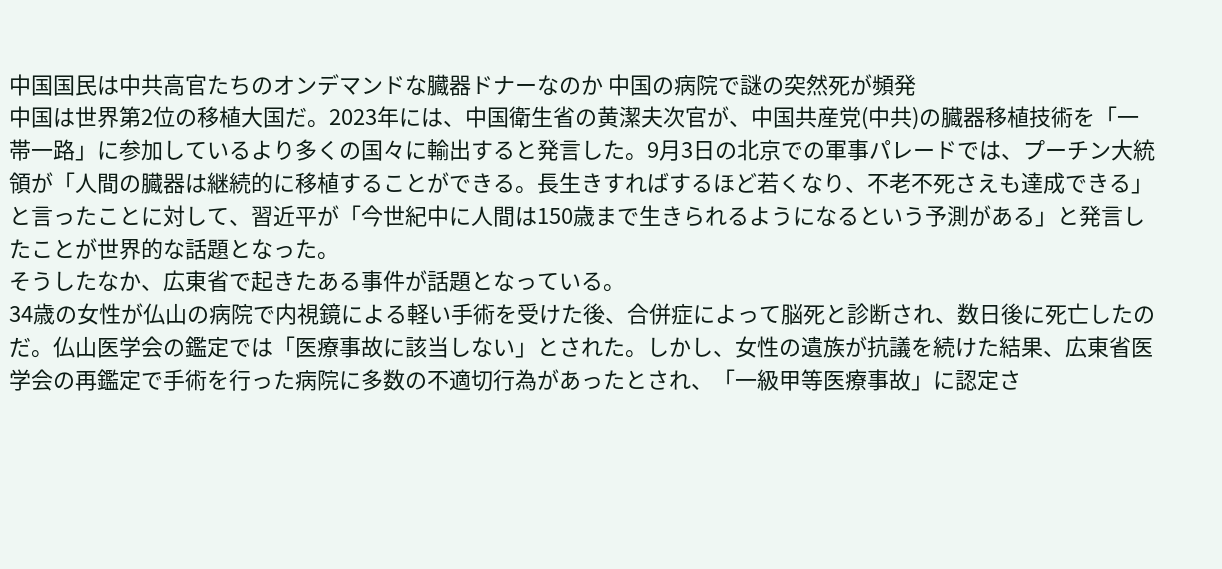中国国民は中共高官たちのオンデマンドな臓器ドナーなのか 中国の病院で謎の突然死が頻発
中国は世界第2位の移植大国だ。2023年には、中国衛生省の黄潔夫次官が、中国共産党(中共)の臓器移植技術を「一帯一路」に参加しているより多くの国々に輸出すると発言した。9月3日の北京での軍事パレードでは、プーチン大統領が「人間の臓器は継続的に移植することができる。長生きすればするほど若くなり、不老不死さえも達成できる」と言ったことに対して、習近平が「今世紀中に人間は150歳まで生きられるようになるという予測がある」と発言したことが世界的な話題となった。
そうしたなか、広東省で起きたある事件が話題となっている。
34歳の女性が仏山の病院で内視鏡による軽い手術を受けた後、合併症によって脳死と診断され、数日後に死亡したのだ。仏山医学会の鑑定では「医療事故に該当しない」とされた。しかし、女性の遺族が抗議を続けた結果、広東省医学会の再鑑定で手術を行った病院に多数の不適切行為があったとされ、「一級甲等医療事故」に認定さ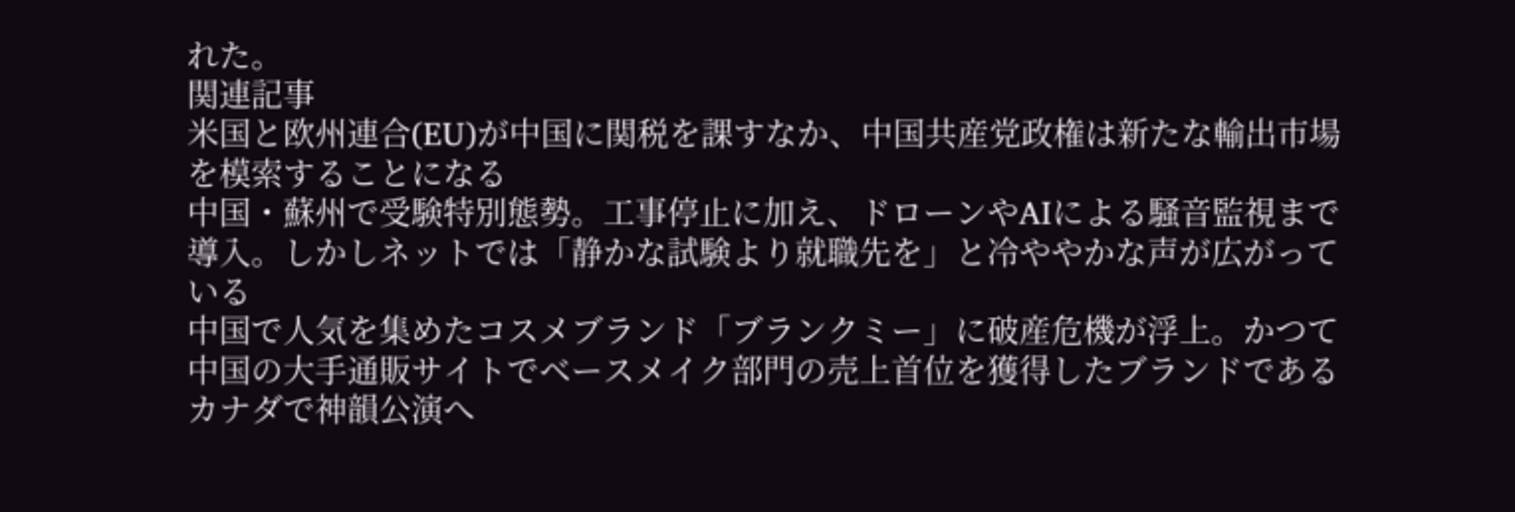れた。
関連記事
米国と欧州連合(EU)が中国に関税を課すなか、中国共産党政権は新たな輸出市場を模索することになる
中国・蘇州で受験特別態勢。工事停止に加え、ドローンやAIによる騒音監視まで導入。しかしネットでは「静かな試験より就職先を」と冷ややかな声が広がっている
中国で人気を集めたコスメブランド「ブランクミー」に破産危機が浮上。かつて中国の大手通販サイトでベースメイク部門の売上首位を獲得したブランドである
カナダで神韻公演へ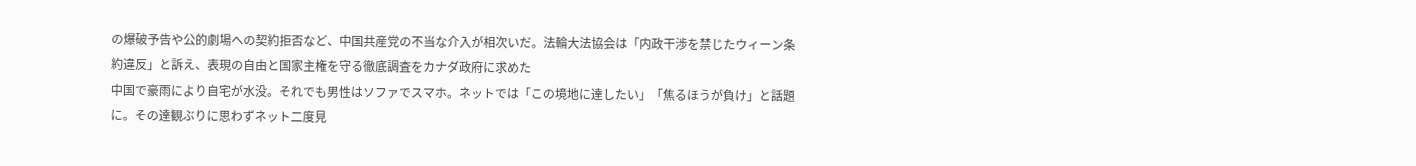の爆破予告や公的劇場への契約拒否など、中国共産党の不当な介入が相次いだ。法輪大法協会は「内政干渉を禁じたウィーン条約違反」と訴え、表現の自由と国家主権を守る徹底調査をカナダ政府に求めた
中国で豪雨により自宅が水没。それでも男性はソファでスマホ。ネットでは「この境地に達したい」「焦るほうが負け」と話題に。その達観ぶりに思わずネット二度見